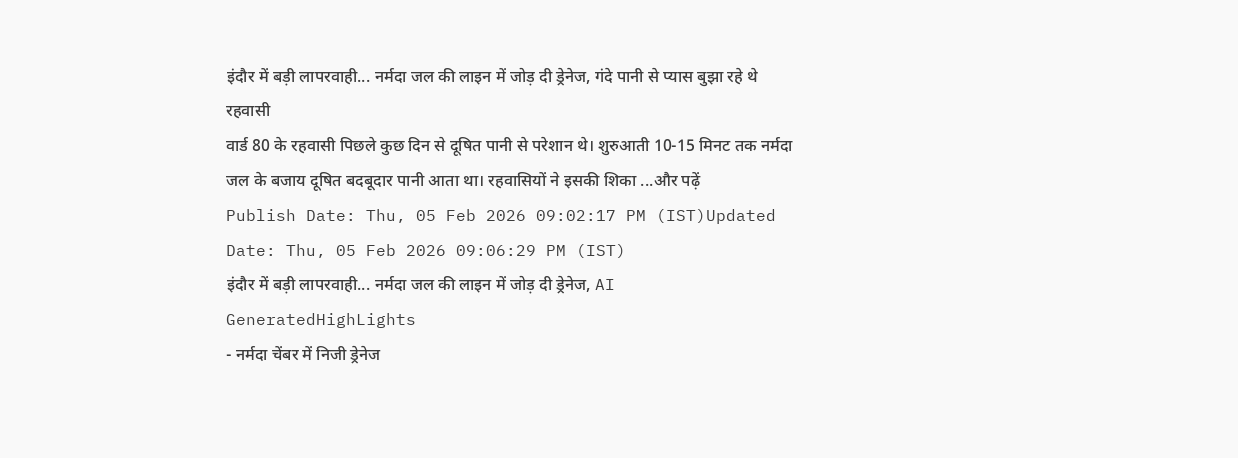इंदौर में बड़ी लापरवाही... नर्मदा जल की लाइन में जोड़ दी ड्रेनेज, गंदे पानी से प्यास बुझा रहे थे रहवासी
वार्ड 80 के रहवासी पिछले कुछ दिन से दूषित पानी से परेशान थे। शुरुआती 10-15 मिनट तक नर्मदा जल के बजाय दूषित बदबूदार पानी आता था। रहवासियों ने इसकी शिका ...और पढ़ें
Publish Date: Thu, 05 Feb 2026 09:02:17 PM (IST)Updated Date: Thu, 05 Feb 2026 09:06:29 PM (IST)
इंदौर में बड़ी लापरवाही... नर्मदा जल की लाइन में जोड़ दी ड्रेनेज, AI GeneratedHighLights
- नर्मदा चेंबर में निजी ड्रेनेज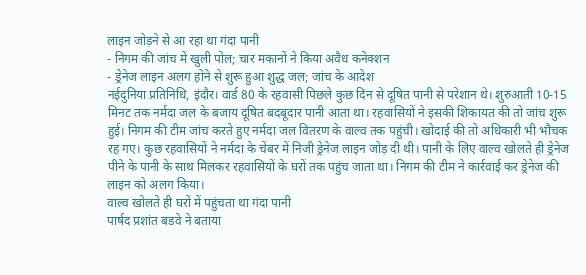लाइन जोड़ने से आ रहा था गंदा पानी
- निगम की जांच में खुली पोल; चार मकानों ने किया अवैध कनेक्शन
- ड्रेनेज लाइन अलग होने से शुरू हुआ शुद्ध जल; जांच के आदेश
नईदुनिया प्रतिनिधि, इंदौर। वार्ड 80 के रहवासी पिछले कुछ दिन से दूषित पानी से परेशान थे। शुरुआती 10-15 मिनट तक नर्मदा जल के बजाय दूषित बदबूदार पानी आता था। रहवासियों ने इसकी शिकायत की तो जांच शुरू हुई। निगम की टीम जांच करते हुए नर्मदा जल वितरण के वाल्व तक पहुंची। खोदाई की तो अधिकारी भी भौचक रह गए। कुछ रहवासियों ने नर्मदा के चेंबर में निजी ड्रेनेज लाइन जोड़ दी थी। पानी के लिए वाल्व खोलते ही ड्रेनेज पीने के पानी के साथ मिलकर रहवासियों के घरों तक पहुंच जाता था। निगम की टीम ने कार्रवाई कर ड्रेनेज की लाइन को अलग किया।
वाल्व खोलते ही घरों में पहुंचता था गंदा पानी
पार्षद प्रशांत बडवे ने बताया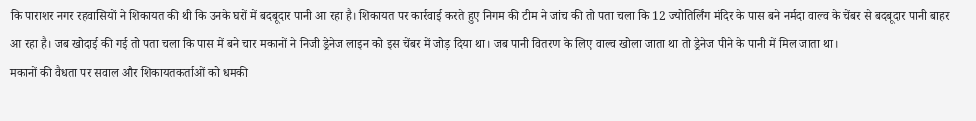कि पाराशर नगर रहवासियों ने शिकायत की थी कि उनके घरों में बदबूदार पानी आ रहा है। शिकायत पर कार्रवाई करते हुए निगम की टीम ने जांच की तो पता चला कि 12 ज्योतिर्लिंग मंदिर के पास बने नर्मदा वाल्व के चेंबर से बदबूदार पानी बाहर आ रहा है। जब खोदाई की गई तो पता चला कि पास में बने चार मकानों ने निजी ड्रेनेज लाइन को इस चेंबर में जोड़ दिया था। जब पानी वितरण के लिए वाल्व खोला जाता था तो ड्रेनेज पीने के पानी में मिल जाता था।
मकानों की वैधता पर सवाल और शिकायतकर्ताओं को धमकी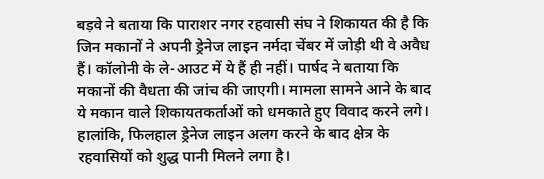बड़वे ने बताया कि पाराशर नगर रहवासी संघ ने शिकायत की है कि जिन मकानों ने अपनी ड्रेनेज लाइन नर्मदा चेंबर में जोड़ी थी वे अवैध हैं। कॉलोनी के ले-आउट में ये हैं ही नहीं। पार्षद ने बताया कि मकानों की वैधता की जांच की जाएगी। मामला सामने आने के बाद ये मकान वाले शिकायतकर्ताओं को धमकाते हुए विवाद करने लगे। हालांकि, फिलहाल ड्रेनेज लाइन अलग करने के बाद क्षेत्र के रहवासियों को शुद्ध पानी मिलने लगा है।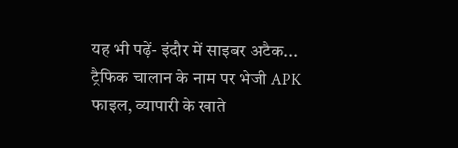यह भी पढ़ें- इंदौर में साइबर अटैक... ट्रैफिक चालान के नाम पर भेजी APK फाइल, व्यापारी के खाते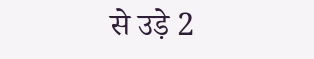से उड़े 2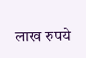लाख रुपये